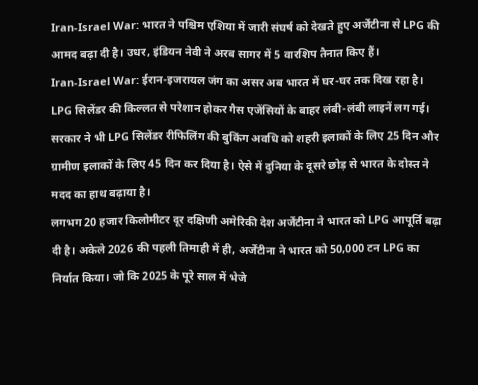Iran-Israel War: भारत ने पश्चिम एशिया में जारी संघर्ष को देखते हुए अर्जेंटीना से LPG की आमद बढ़ा दी है। उधर, इंडियन नेवी ने अरब सागर में 5 वारशिप तैनात किए हैं।
Iran-Israel War: ईरान-इजरायल जंग का असर अब भारत में घर-घर तक दिख रहा है। LPG सिलेंडर की किल्लत से परेशान होकर गैस एजेंसियों के बाहर लंबी-लंबी लाइनें लग गई। सरकार ने भी LPG सिलेंडर रीफिलिंग की बुकिंग अवधि को शहरी इलाकों के लिए 25 दिन और ग्रामीण इलाकों के लिए 45 दिन कर दिया है। ऐसे में दुनिया के दूसरे छोड़ से भारत के दोस्त ने मदद का हाथ बढ़ाया है।
लगभग 20 हजार किलोमीटर दूर दक्षिणी अमेरिकी देश अर्जेंटीना ने भारत को LPG आपूर्ति बढ़ा दी है। अकेले 2026 की पहली तिमाही में ही, अर्जेंटीना ने भारत को 50,000 टन LPG का निर्यात किया। जो कि 2025 के पूरे साल में भेजे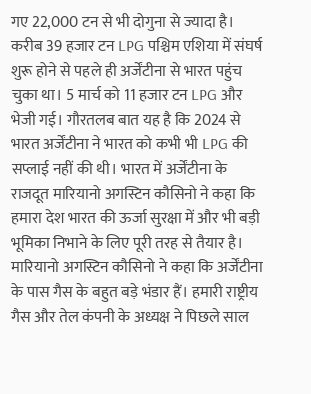गए 22,000 टन से भी दोगुना से ज्यादा है। करीब 39 हजार टन LPG पश्चिम एशिया में संघर्ष शुरू होने से पहले ही अर्जेंटीना से भारत पहुंच चुका था। 5 मार्च को 11 हजार टन LPG और भेजी गई। गौरतलब बात यह है कि 2024 से भारत अर्जेंटीना ने भारत को कभी भी LPG की सप्लाई नहीं की थी। भारत में अर्जेंटीना के राजदूत मारियानो अगस्टिन कौसिनो ने कहा कि हमारा देश भारत की ऊर्जा सुरक्षा में और भी बड़ी भूमिका निभाने के लिए पूरी तरह से तैयार है।
मारियानो अगस्टिन कौसिनो ने कहा कि अर्जेंटीना के पास गैस के बहुत बड़े भंडार हैं। हमारी राष्ट्रीय गैस और तेल कंपनी के अध्यक्ष ने पिछले साल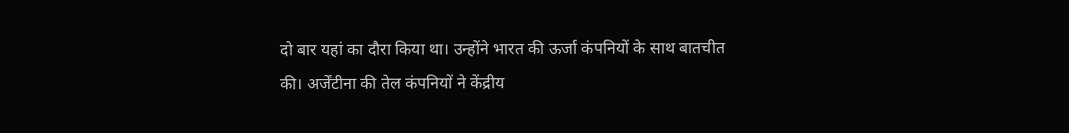दो बार यहां का दौरा किया था। उन्होंने भारत की ऊर्जा कंपनियों के साथ बातचीत की। अर्जेंटीना की तेल कंपनियों ने केंद्रीय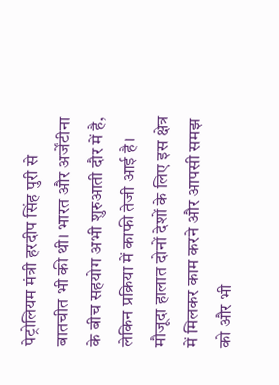पेट्रोलियम मंत्री हरदीप सिंह पुरी से बातचीत भी की थी। भारत और अर्जेंटीना के बीच सहयोग अभी शुरुआती दौर में है, लेकिन प्रक्रिया में काफी तेजी आई है। मौजूदा हालात दोनों देशों के लिए इस क्षेत्र में मिलकर काम करने और आपसी समझ को और भी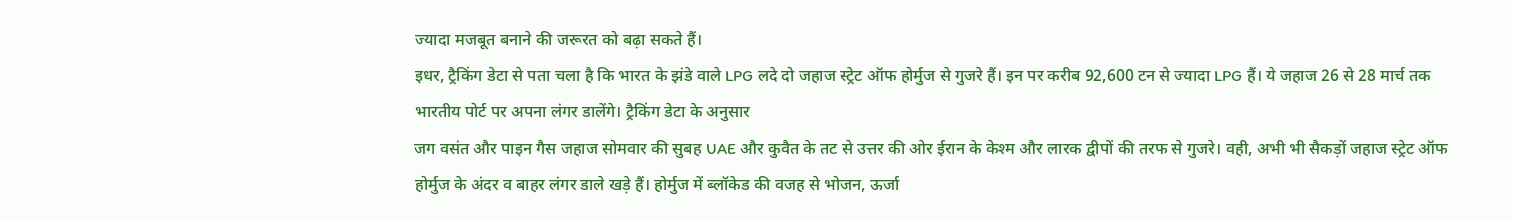ज्यादा मजबूत बनाने की जरूरत को बढ़ा सकते हैं।
इधर, ट्रैकिंग डेटा से पता चला है कि भारत के झंडे वाले LPG लदे दो जहाज स्ट्रेट ऑफ होर्मुज से गुजरे हैं। इन पर करीब 92,600 टन से ज्यादा LPG हैं। ये जहाज 26 से 28 मार्च तक भारतीय पोर्ट पर अपना लंगर डालेंगे। ट्रैकिंग डेटा के अनुसार
जग वसंत और पाइन गैस जहाज सोमवार की सुबह UAE और कुवैत के तट से उत्तर की ओर ईरान के केश्म और लारक द्वीपों की तरफ से गुजरे। वही, अभी भी सैकड़ों जहाज स्ट्रेट ऑफ होर्मुज के अंदर व बाहर लंगर डाले खड़े हैं। होर्मुज में ब्लॉकेड की वजह से भोजन, ऊर्जा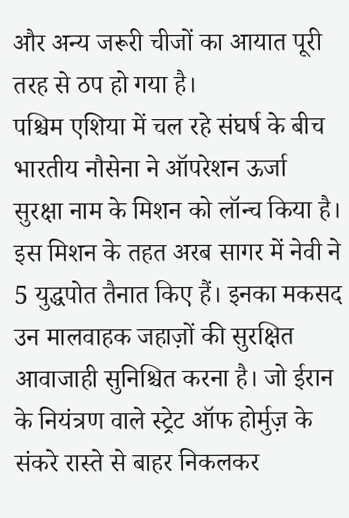और अन्य जरूरी चीजों का आयात पूरी तरह से ठप हो गया है।
पश्चिम एशिया में चल रहे संघर्ष के बीच भारतीय नौसेना ने ऑपरेशन ऊर्जा सुरक्षा नाम के मिशन को लॉन्च किया है। इस मिशन के तहत अरब सागर में नेवी ने 5 युद्धपोत तैनात किए हैं। इनका मकसद उन मालवाहक जहाज़ों की सुरक्षित आवाजाही सुनिश्चित करना है। जो ईरान के नियंत्रण वाले स्ट्रेट ऑफ होर्मुज़ के संकरे रास्ते से बाहर निकलकर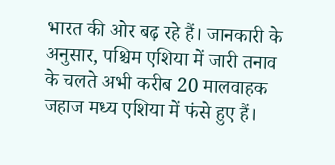भारत की ओर बढ़ रहे हैं। जानकारी के अनुसार, पश्चिम एशिया में जारी तनाव के चलते अभी करीब 20 मालवाहक जहाज मध्य एशिया में फंसे हुए हैं।